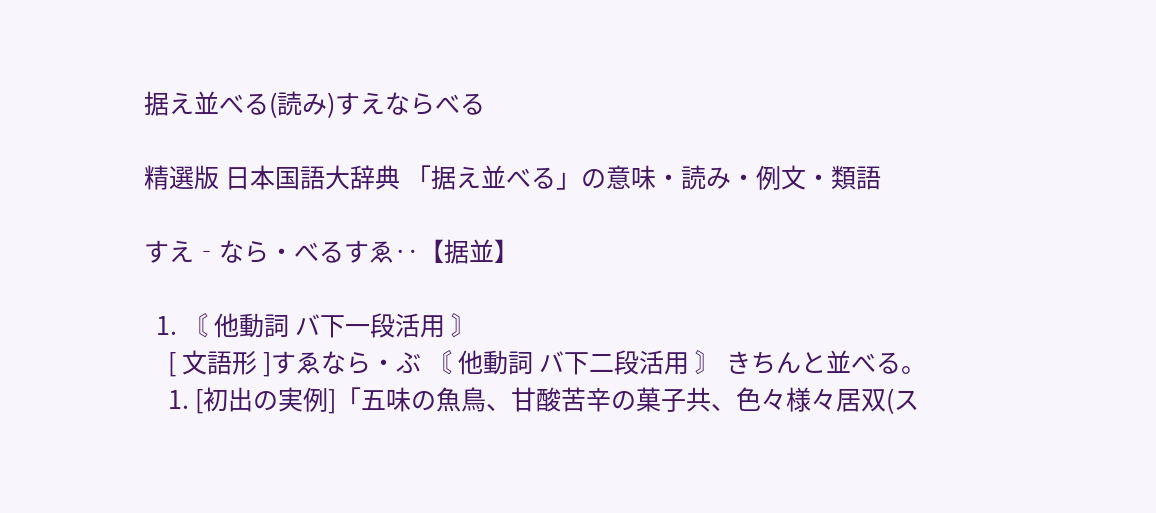据え並べる(読み)すえならべる

精選版 日本国語大辞典 「据え並べる」の意味・読み・例文・類語

すえ‐なら・べるすゑ‥【据並】

  1. 〘 他動詞 バ下一段活用 〙
    [ 文語形 ]すゑなら・ぶ 〘 他動詞 バ下二段活用 〙 きちんと並べる。
    1. [初出の実例]「五味の魚鳥、甘酸苦辛の菓子共、色々様々居双(ス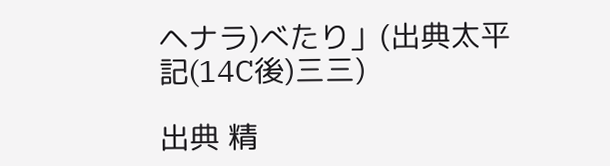ヘナラ)べたり」(出典太平記(14C後)三三)

出典 精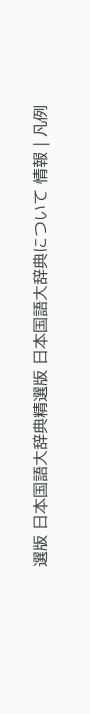選版 日本国語大辞典精選版 日本国語大辞典について 情報 | 凡例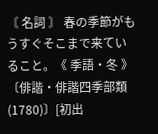〘 名詞 〙 春の季節がもうすぐそこまで来ていること。《 季語・冬 》 〔俳諧・俳諧四季部類(1780)〕[初出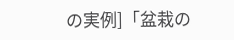の実例]「盆栽の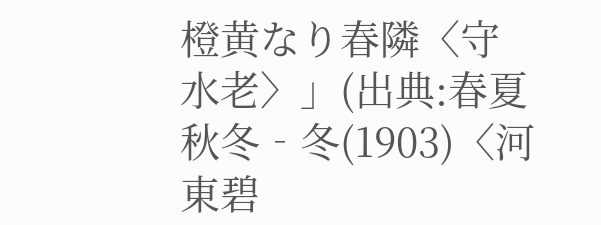橙黄なり春隣〈守水老〉」(出典:春夏秋冬‐冬(1903)〈河東碧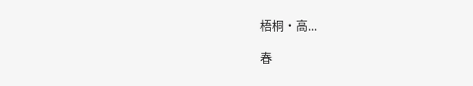梧桐・高...

春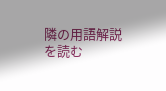隣の用語解説を読む